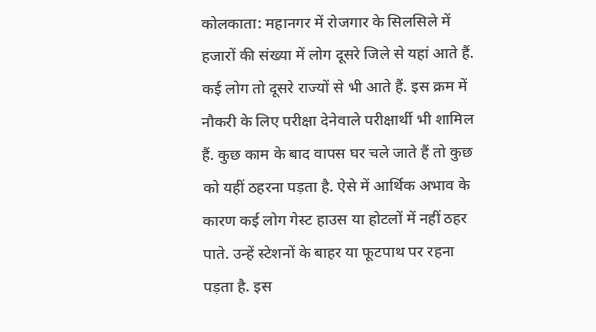कोलकाता: महानगर में रोजगार के सिलसिले में हजारों की संख्या में लोग दूसरे जिले से यहां आते हैं. कई लोग तो दूसरे राज्यों से भी आते हैं. इस क्रम में नौकरी के लिए परीक्षा देनेवाले परीक्षार्थी भी शामिल हैं. कुछ काम के बाद वापस घर चले जाते हैं तो कुछ को यहीं ठहरना पड़ता है. ऐसे में आर्थिक अभाव के कारण कई लोग गेस्ट हाउस या होटलों में नहीं ठहर पाते. उन्हें स्टेशनों के बाहर या फूटपाथ पर रहना पड़ता है. इस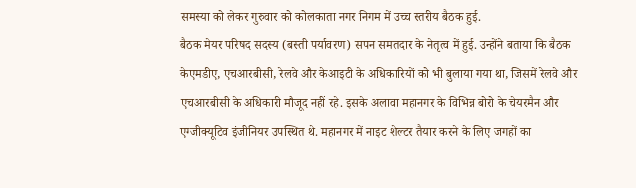समस्या को लेकर गुरुवार को कोलकाता नगर निगम में उच्च स्तरीय बैठक हुई.
बैठक मेयर परिषद सदस्य (बस्ती पर्यावरण) सपन समतदार के नेतृत्व में हुई. उन्होंने बताया कि बैठक केएमडीए, एचआरबीसी, रेलवे और केआइटी के अधिकारियों को भी बुलाया गया था, जिसमें रेलवे और एचआरबीसी के अधिकारी मौजूद नहीं रहे. इसके अलावा महानगर के विभिन्न बोरो के चेयरमैन और एग्जीक्यूटिव इंजीनियर उपस्थित थे. महानगर में नाइट शेल्टर तैयार करने के लिए जगहों का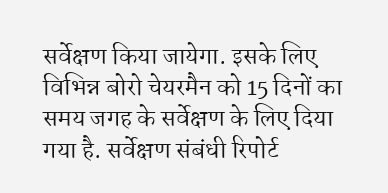सर्वेक्षण किया जायेगा. इसके लिए विभिन्न बोरो चेयरमैन को 15 दिनों का समय जगह के सर्वेक्षण के लिए दिया गया है. सर्वेक्षण संबंधी रिपोर्ट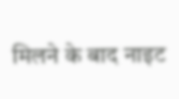मिलने के बाद नाइट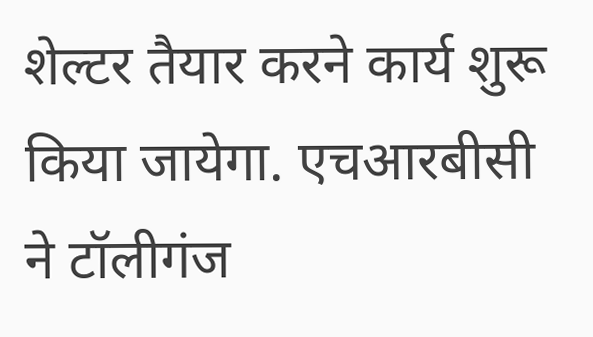शेल्टर तैयार करने कार्य शुरू किया जायेगा. एचआरबीसी ने टॉलीगंज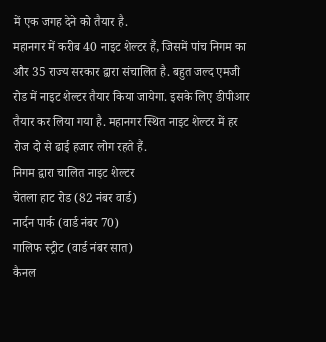में एक जगह देने को तैयार है.
महानगर में करीब 40 नाइट शेल्टर हैं, जिसमें पांच निगम का और 35 राज्य सरकार द्वारा संचालित है. बहुत जल्द एमजी रोड में नाइट शेल्टर तैयार किया जायेगा. इसके लिए डीपीआर तैयार कर लिया गया है. महानगर स्थित नाइट शेल्टर में हर रोज दो से ढाई हजार लोग रहते हैं.
निगम द्वारा चालित नाइट शेल्टर
चेतला हाट रोड (82 नंबर वार्ड)
नार्दन पार्क (वार्ड नंबर 70)
गालिफ स्ट्रीट (वार्ड नंबर सात)
कैनल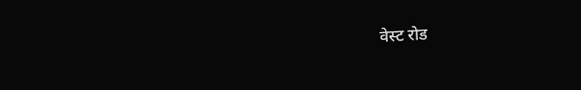वेस्ट रोड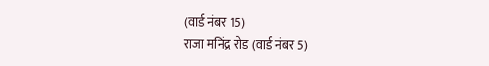(वार्ड नंबर 15)
राजा मनिंद्र रोड (वार्ड नंबर 5)